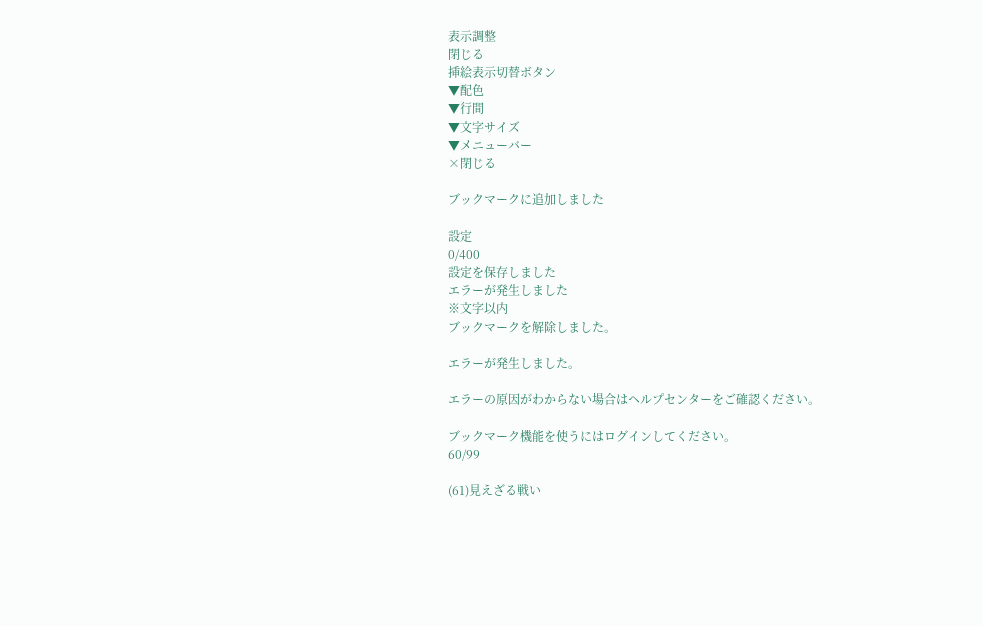表示調整
閉じる
挿絵表示切替ボタン
▼配色
▼行間
▼文字サイズ
▼メニューバー
×閉じる

ブックマークに追加しました

設定
0/400
設定を保存しました
エラーが発生しました
※文字以内
ブックマークを解除しました。

エラーが発生しました。

エラーの原因がわからない場合はヘルプセンターをご確認ください。

ブックマーク機能を使うにはログインしてください。
60/99

(61)見えざる戦い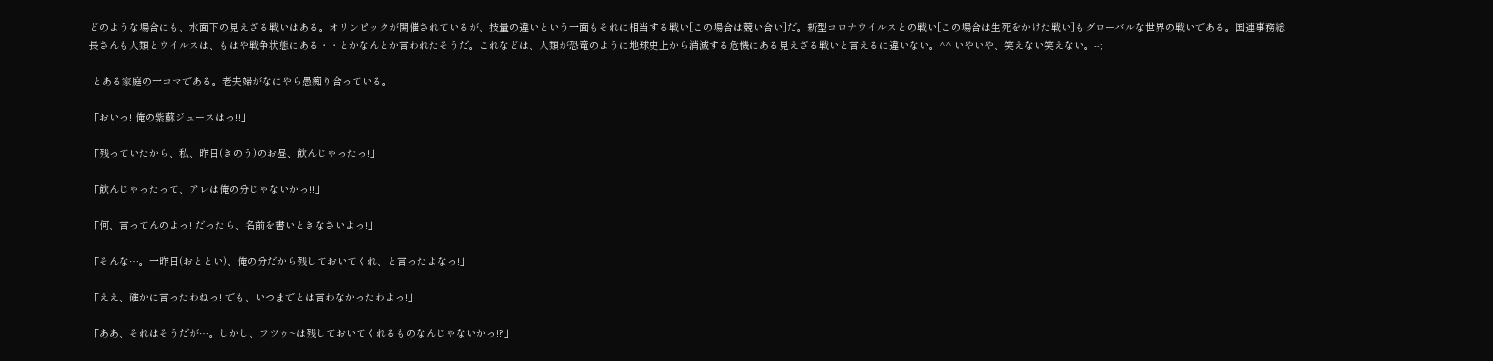どのような場合にも、水面下の見えざる戦いはある。オリンピックが開催されているが、技量の違いという一面もそれに相当する戦い[この場合は競い合い]だ。新型コロナウイルスとの戦い[この場合は生死をかけた戦い]もグローバルな世界の戦いである。国連事務総長さんも人類とウイルスは、もはや戦争状態にある・・とかなんとか言われたそうだ。これなどは、人類が恐竜のように地球史上から消滅する危機にある見えざる戦いと言えるに違いない。^^ いやいや、笑えない笑えない。--;

 とある家庭の一コマである。老夫婦がなにやら愚痴り合っている。

「おいっ! 俺の紫蘇ジュースはっ!!」

「残っていたから、私、昨日(きのう)のお昼、飲んじゃったっ!」

「飲んじゃったって、アレは俺の分じゃないかっ!!」

「何、言ってんのよっ! だったら、名前を書いときなさいよっ!」

「そんな…。一昨日(おととい)、俺の分だから残しておいてくれ、と言ったよなっ!」

「ええ、確かに言ったわねっ! でも、いつまでとは言わなかったわよっ!」

「ああ、それはそうだが…。しかし、フツゥ~は残しておいてくれるものなんじゃないかっ!?」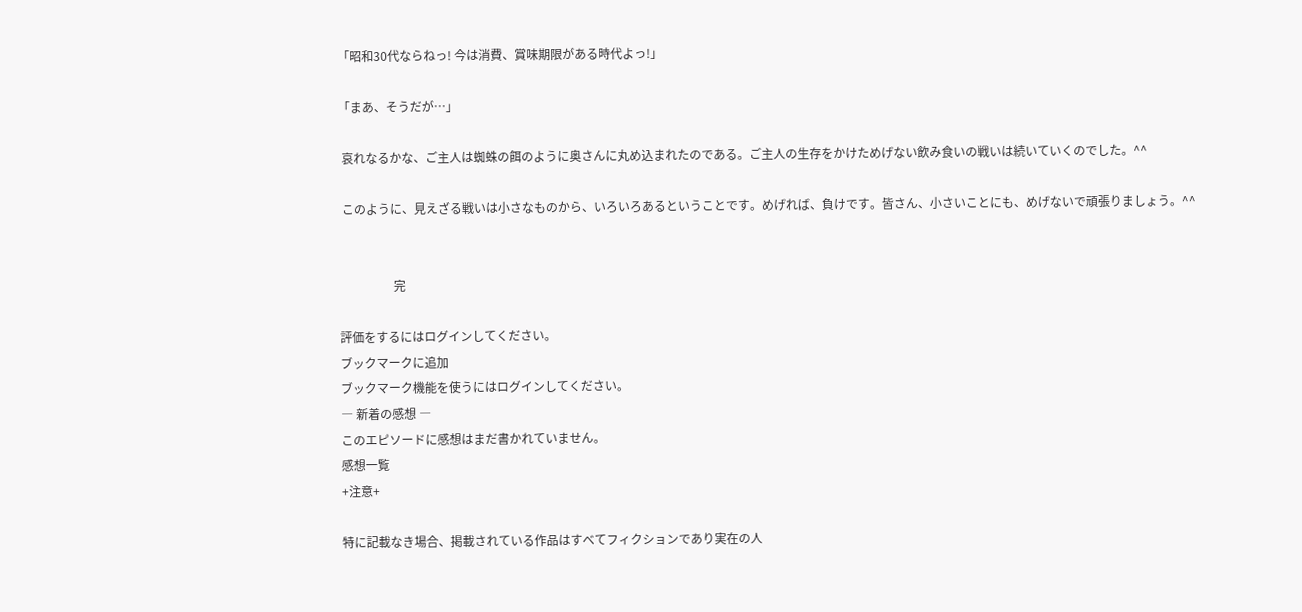「昭和30代ならねっ! 今は消費、賞味期限がある時代よっ!」

「まあ、そうだが…」

 哀れなるかな、ご主人は蜘蛛の餌のように奥さんに丸め込まれたのである。ご主人の生存をかけためげない飲み食いの戦いは続いていくのでした。^^

 このように、見えざる戦いは小さなものから、いろいろあるということです。めげれば、負けです。皆さん、小さいことにも、めげないで頑張りましょう。^^


                  完

評価をするにはログインしてください。
ブックマークに追加
ブックマーク機能を使うにはログインしてください。
― 新着の感想 ―
このエピソードに感想はまだ書かれていません。
感想一覧
+注意+

特に記載なき場合、掲載されている作品はすべてフィクションであり実在の人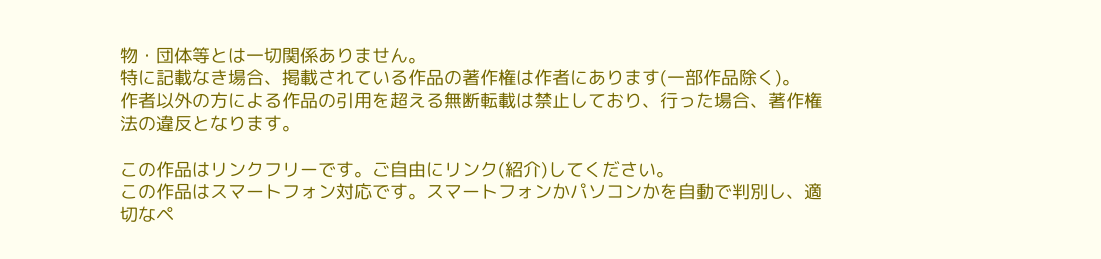物・団体等とは一切関係ありません。
特に記載なき場合、掲載されている作品の著作権は作者にあります(一部作品除く)。
作者以外の方による作品の引用を超える無断転載は禁止しており、行った場合、著作権法の違反となります。

この作品はリンクフリーです。ご自由にリンク(紹介)してください。
この作品はスマートフォン対応です。スマートフォンかパソコンかを自動で判別し、適切なペ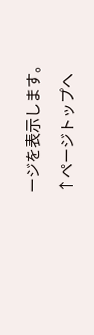ージを表示します。

↑ページトップへ